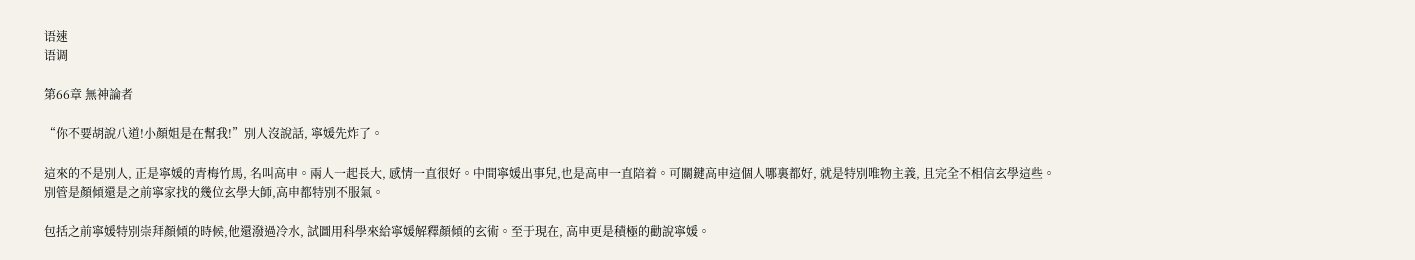语速
语调

第66章 無神論者

“你不要胡說八道!小顏姐是在幫我!”別人沒說話, 寧媛先炸了。

這來的不是別人, 正是寧媛的青梅竹馬, 名叫高申。兩人一起長大, 感情一直很好。中間寧媛出事兒,也是高申一直陪着。可關鍵高申這個人哪裏都好, 就是特別唯物主義, 且完全不相信玄學這些。別管是顏傾還是之前寧家找的幾位玄學大師,高申都特別不服氣。

包括之前寧媛特別崇拜顏傾的時候,他還潑過冷水, 試圖用科學來給寧媛解釋顏傾的玄術。至于現在, 高申更是積極的勸說寧媛。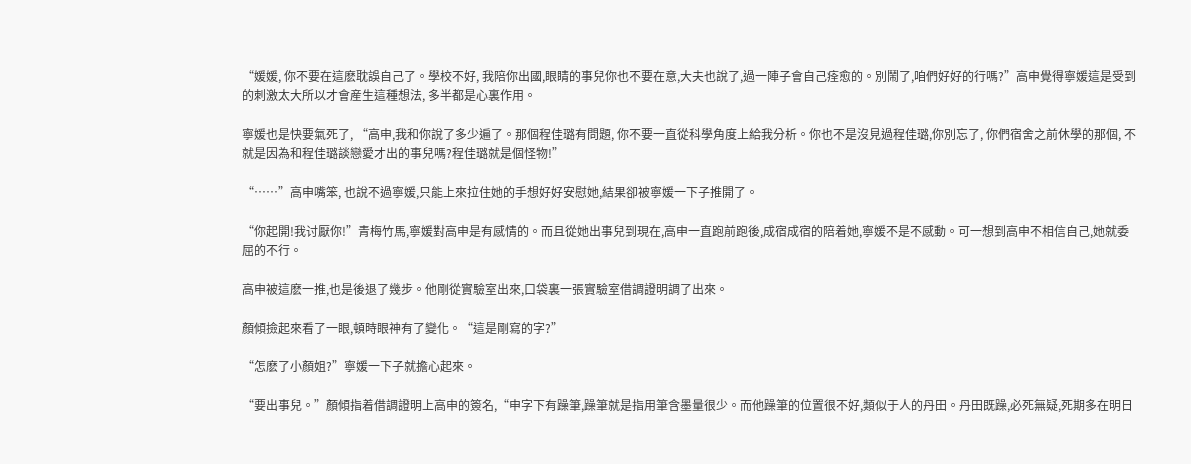“媛媛, 你不要在這麽耽誤自己了。學校不好, 我陪你出國,眼睛的事兒你也不要在意,大夫也說了,過一陣子會自己痊愈的。別鬧了,咱們好好的行嗎?”高申覺得寧媛這是受到的刺激太大所以才會産生這種想法, 多半都是心裏作用。

寧媛也是快要氣死了, “高申,我和你說了多少遍了。那個程佳璐有問題, 你不要一直從科學角度上給我分析。你也不是沒見過程佳璐,你別忘了, 你們宿舍之前休學的那個, 不就是因為和程佳璐談戀愛才出的事兒嗎?程佳璐就是個怪物!”

“……”高申嘴笨, 也說不過寧媛,只能上來拉住她的手想好好安慰她,結果卻被寧媛一下子推開了。

“你起開!我讨厭你!”青梅竹馬,寧媛對高申是有感情的。而且從她出事兒到現在,高申一直跑前跑後,成宿成宿的陪着她,寧媛不是不感動。可一想到高申不相信自己,她就委屈的不行。

高申被這麽一推,也是後退了幾步。他剛從實驗室出來,口袋裏一張實驗室借調證明調了出來。

顏傾撿起來看了一眼,頓時眼神有了變化。“這是剛寫的字?”

“怎麽了小顏姐?”寧媛一下子就擔心起來。

“要出事兒。”顏傾指着借調證明上高申的簽名,“申字下有躁筆,躁筆就是指用筆含墨量很少。而他躁筆的位置很不好,類似于人的丹田。丹田既躁,必死無疑,死期多在明日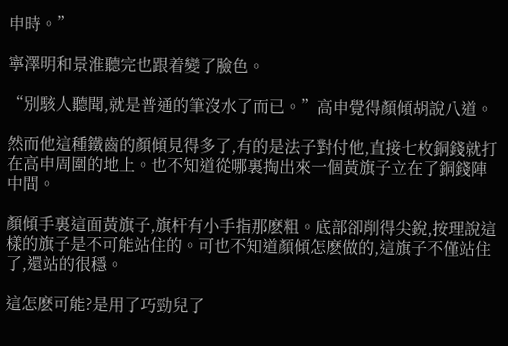申時。”

寧澤明和景淮聽完也跟着變了臉色。

“別駭人聽聞,就是普通的筆沒水了而已。”高申覺得顏傾胡說八道。

然而他這種鐵齒的顏傾見得多了,有的是法子對付他,直接七枚銅錢就打在高申周圍的地上。也不知道從哪裏掏出來一個黃旗子立在了銅錢陣中間。

顏傾手裏這面黃旗子,旗杆有小手指那麽粗。底部卻削得尖銳,按理說這樣的旗子是不可能站住的。可也不知道顏傾怎麽做的,這旗子不僅站住了,還站的很穩。

這怎麽可能?是用了巧勁兒了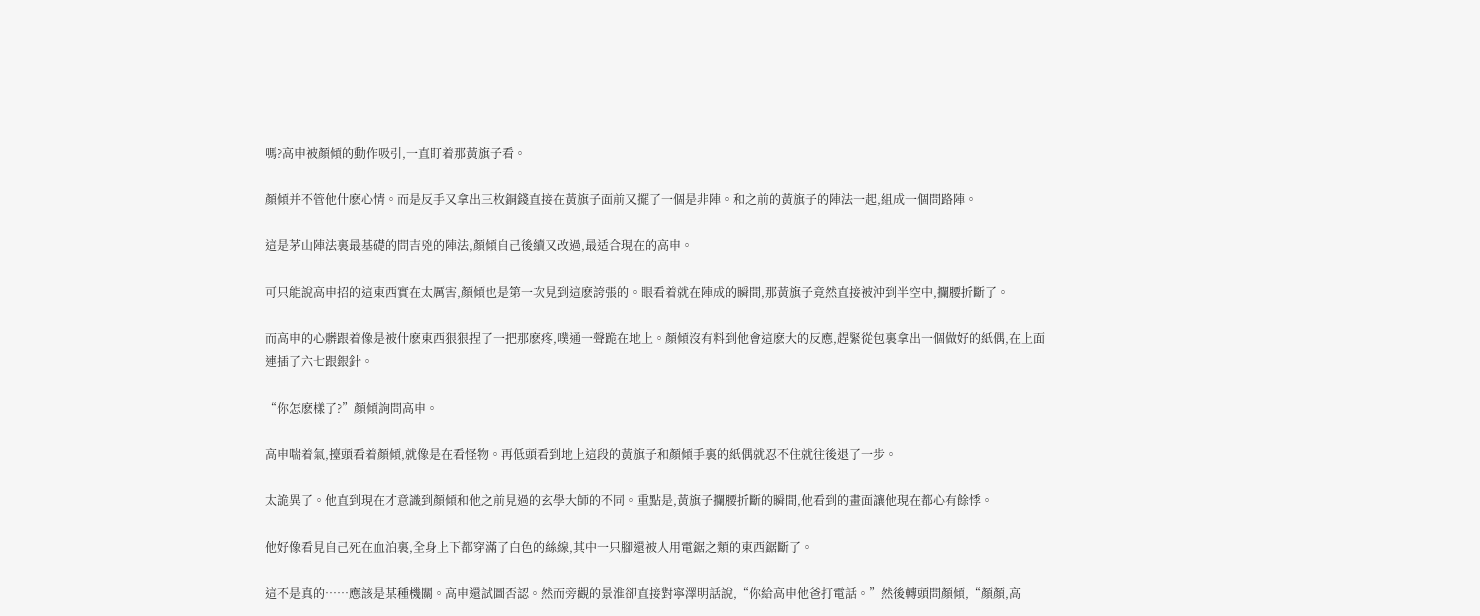嗎?高申被顏傾的動作吸引,一直盯着那黃旗子看。

顏傾并不管他什麽心情。而是反手又拿出三枚銅錢直接在黃旗子面前又擺了一個是非陣。和之前的黃旗子的陣法一起,組成一個問路陣。

這是茅山陣法裏最基礎的問吉兇的陣法,顏傾自己後續又改過,最适合現在的高申。

可只能說高申招的這東西實在太厲害,顏傾也是第一次見到這麽誇張的。眼看着就在陣成的瞬間,那黃旗子竟然直接被沖到半空中,攔腰折斷了。

而高申的心髒跟着像是被什麽東西狠狠捏了一把那麽疼,噗通一聲跪在地上。顏傾沒有料到他會這麽大的反應,趕緊從包裏拿出一個做好的紙偶,在上面連插了六七跟銀針。

“你怎麽樣了?”顏傾詢問高申。

高申喘着氣,擡頭看着顏傾,就像是在看怪物。再低頭看到地上這段的黃旗子和顏傾手裏的紙偶就忍不住就往後退了一步。

太詭異了。他直到現在才意識到顏傾和他之前見過的玄學大師的不同。重點是,黃旗子攔腰折斷的瞬間,他看到的畫面讓他現在都心有餘悸。

他好像看見自己死在血泊裏,全身上下都穿滿了白色的絲線,其中一只腳還被人用電鋸之類的東西鋸斷了。

這不是真的……應該是某種機關。高申還試圖否認。然而旁觀的景淮卻直接對寧澤明話說,“你給高申他爸打電話。”然後轉頭問顏傾,“顏顏,高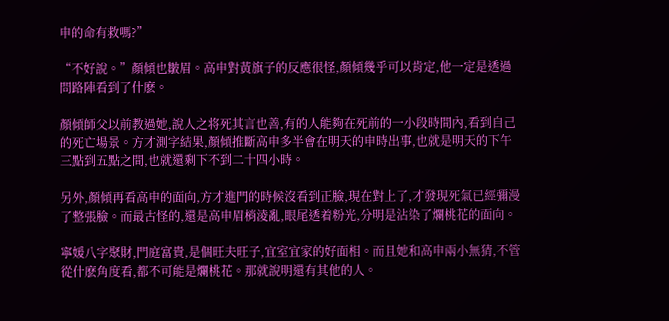申的命有救嗎?”

“不好說。”顏傾也皺眉。高申對黃旗子的反應很怪,顏傾幾乎可以肯定,他一定是透過問路陣看到了什麽。

顏傾師父以前教過她,說人之将死其言也善,有的人能夠在死前的一小段時間內,看到自己的死亡場景。方才測字結果,顏傾推斷高申多半會在明天的申時出事,也就是明天的下午三點到五點之間,也就還剩下不到二十四小時。

另外,顏傾再看高申的面向,方才進門的時候沒看到正臉,現在對上了,才發現死氣已經彌漫了整張臉。而最古怪的,還是高申眉梢淩亂,眼尾透着粉光,分明是沾染了爛桃花的面向。

寧媛八字聚財,門庭富貴,是個旺夫旺子,宜室宜家的好面相。而且她和高申兩小無猜,不管從什麽角度看,都不可能是爛桃花。那就說明還有其他的人。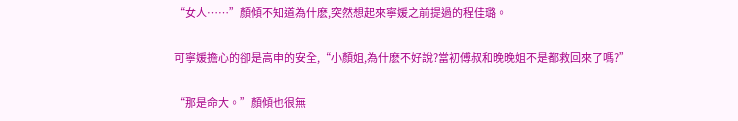“女人……”顏傾不知道為什麽,突然想起來寧媛之前提過的程佳璐。

可寧媛擔心的卻是高申的安全,“小顏姐,為什麽不好說?當初傅叔和晚晚姐不是都救回來了嗎?”

“那是命大。”顏傾也很無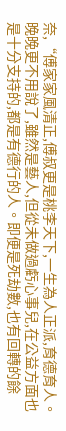奈,“傅家家風清正,傅叔更是桃李天下,一生為人正派,育德育人。晚晚更不用說了,雖然是藝人,但從未做過虧心事兒,在公益方面也是十分支持的,都是有德行的人。即便是死劫數,也有回轉的餘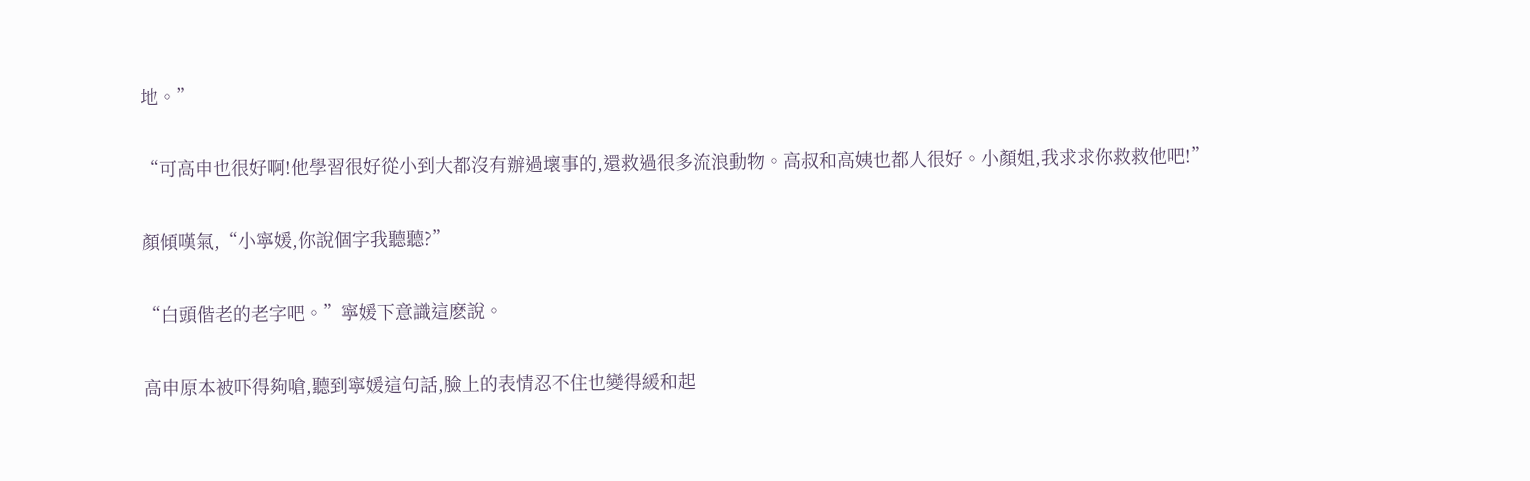地。”

“可高申也很好啊!他學習很好從小到大都沒有辦過壞事的,還救過很多流浪動物。高叔和高姨也都人很好。小顏姐,我求求你救救他吧!”

顏傾嘆氣,“小寧媛,你說個字我聽聽?”

“白頭偕老的老字吧。”寧媛下意識這麽說。

高申原本被吓得夠嗆,聽到寧媛這句話,臉上的表情忍不住也變得緩和起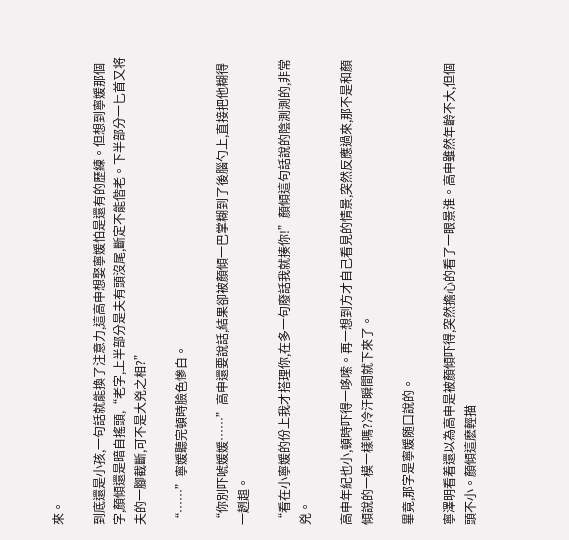來。

到底還是小孩,一句話就能換了注意力,這高申想娶寧媛怕是還有的歷練。但想到寧媛那個字,顏傾還是暗自搖頭,“老字,上半部分是夫有頭沒尾,斷定不能偕老。下半部分一匕首又将夫的一腳截斷,可不是大兇之相?”

“……”寧媛聽完頓時臉色慘白。

“你別吓唬媛媛……”高申還要說話,結果卻被顏傾一巴掌糊到了後腦勺上,直接把他糊得一趔趄。

“看在小寧媛的份上我才搭理你,在多一句廢話我就揍你!”顏傾這句話說的陰測測的,非常兇。

高申年紀也小,頓時吓得一哆嗦。再一想到方才自己看見的情景,突然反應過來,那不是和顏傾說的一模一樣嗎?冷汗瞬間就下來了。

畢竟,那字是寧媛随口說的。

寧澤明看着還以為高申是被顏傾吓得,突然擔心的看了一眼景淮。高申雖然年齡不大,但個頭不小。顏傾這麽輕描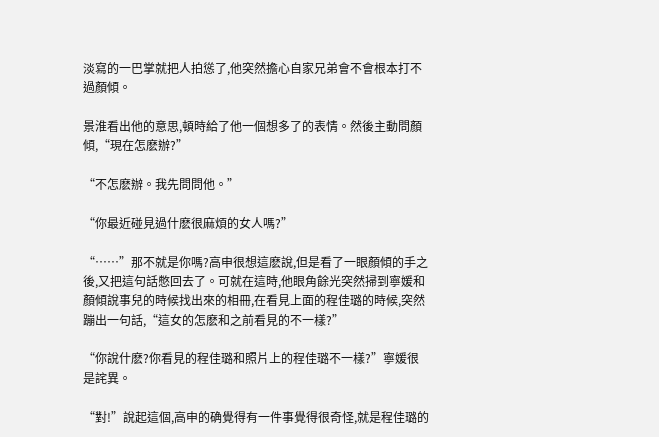淡寫的一巴掌就把人拍慫了,他突然擔心自家兄弟會不會根本打不過顏傾。

景淮看出他的意思,頓時給了他一個想多了的表情。然後主動問顏傾,“現在怎麽辦?”

“不怎麽辦。我先問問他。”

“你最近碰見過什麽很麻煩的女人嗎?”

“……”那不就是你嗎?高申很想這麽說,但是看了一眼顏傾的手之後,又把這句話憋回去了。可就在這時,他眼角餘光突然掃到寧媛和顏傾說事兒的時候找出來的相冊,在看見上面的程佳璐的時候,突然蹦出一句話,“這女的怎麽和之前看見的不一樣?”

“你說什麽?你看見的程佳璐和照片上的程佳璐不一樣?”寧媛很是詫異。

“對!”說起這個,高申的确覺得有一件事覺得很奇怪,就是程佳璐的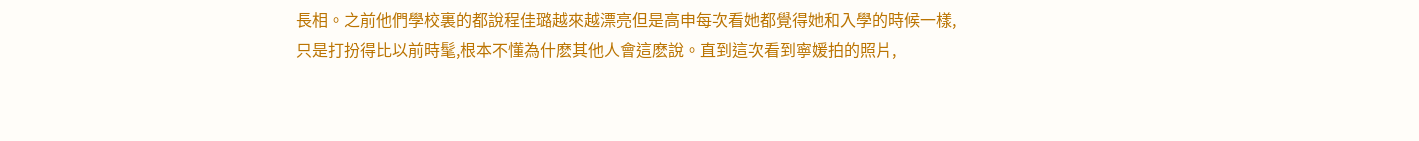長相。之前他們學校裏的都說程佳璐越來越漂亮但是高申每次看她都覺得她和入學的時候一樣,只是打扮得比以前時髦,根本不懂為什麽其他人會這麽說。直到這次看到寧媛拍的照片,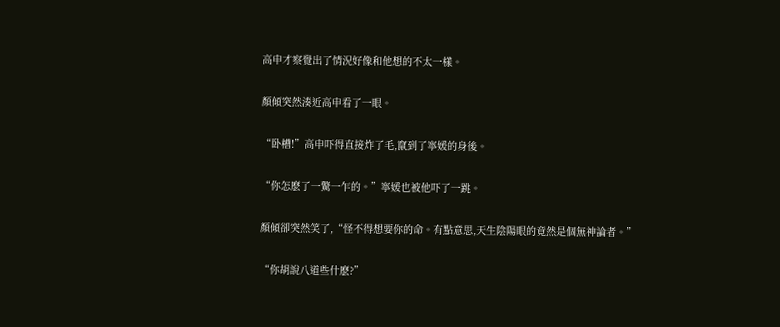高申才察覺出了情況好像和他想的不太一樣。

顏傾突然湊近高申看了一眼。

“卧槽!”高申吓得直接炸了毛,竄到了寧媛的身後。

“你怎麽了一驚一乍的。”寧媛也被他吓了一跳。

顏傾卻突然笑了,“怪不得想要你的命。有點意思,天生陰陽眼的竟然是個無神論者。”

“你胡說八道些什麽?”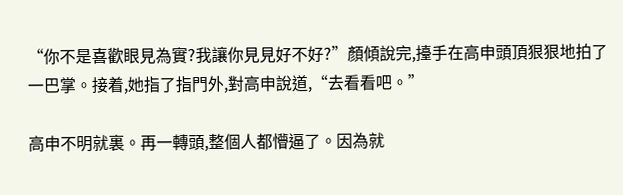“你不是喜歡眼見為實?我讓你見見好不好?”顏傾說完,擡手在高申頭頂狠狠地拍了一巴掌。接着,她指了指門外,對高申說道,“去看看吧。”

高申不明就裏。再一轉頭,整個人都懵逼了。因為就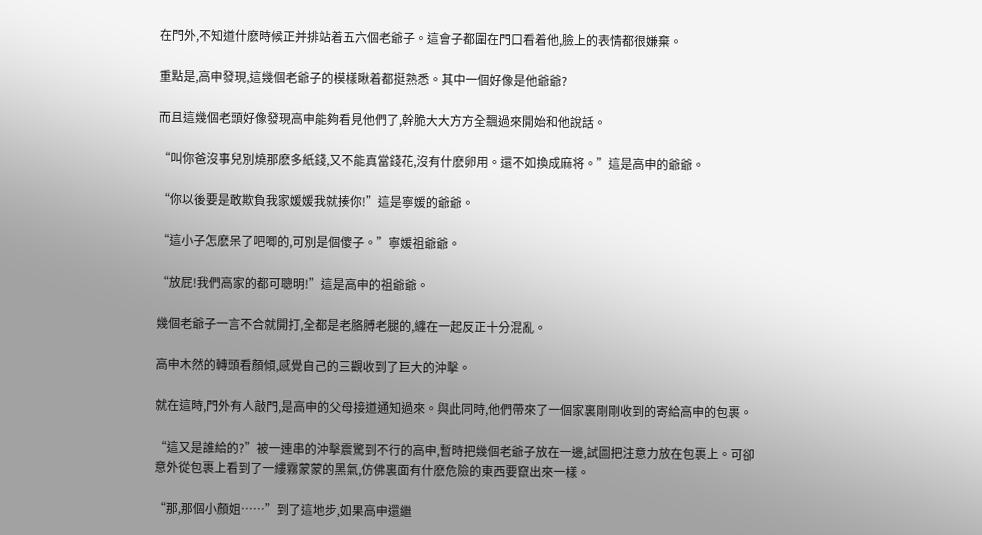在門外,不知道什麽時候正并排站着五六個老爺子。這會子都圍在門口看着他,臉上的表情都很嫌棄。

重點是,高申發現,這幾個老爺子的模樣瞅着都挺熟悉。其中一個好像是他爺爺?

而且這幾個老頭好像發現高申能夠看見他們了,幹脆大大方方全飄過來開始和他說話。

“叫你爸沒事兒別燒那麽多紙錢,又不能真當錢花,沒有什麽卵用。還不如換成麻将。”這是高申的爺爺。

“你以後要是敢欺負我家媛媛我就揍你!”這是寧媛的爺爺。

“這小子怎麽呆了吧唧的,可別是個傻子。”寧媛祖爺爺。

“放屁!我們高家的都可聰明!”這是高申的祖爺爺。

幾個老爺子一言不合就開打,全都是老胳膊老腿的,纏在一起反正十分混亂。

高申木然的轉頭看顏傾,感覺自己的三觀收到了巨大的沖擊。

就在這時,門外有人敲門,是高申的父母接道通知過來。與此同時,他們帶來了一個家裏剛剛收到的寄給高申的包裹。

“這又是誰給的?”被一連串的沖擊震驚到不行的高申,暫時把幾個老爺子放在一邊,試圖把注意力放在包裹上。可卻意外從包裹上看到了一縷霧蒙蒙的黑氣,仿佛裏面有什麽危險的東西要竄出來一樣。

“那,那個小顏姐……”到了這地步,如果高申還繼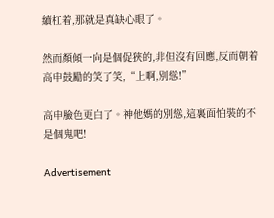續杠着,那就是真缺心眼了。

然而顏傾一向是個促狹的,非但沒有回應,反而朝着高申鼓勵的笑了笑,“上啊,別慫!”

高申臉色更白了。神他媽的別慫,這裏面怕裝的不是個鬼吧!

Advertisement